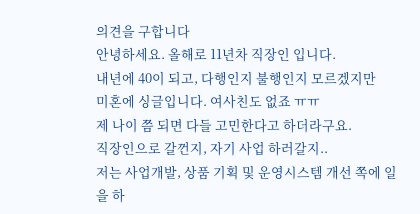의견을 구합니다
안녕하세요. 올해로 11년차 직장인 입니다.
내년에 40이 되고, 다행인지 불행인지 모르겠지만
미혼에 싱글입니다. 여사친도 없죠 ㅠㅠ
제 나이 쯤 되면 다들 고민한다고 하더라구요.
직장인으로 갈껀지, 자기 사업 하러갈지..
저는 사업개발, 상품 기획 및 운영시스템 개선 쪽에 일을 하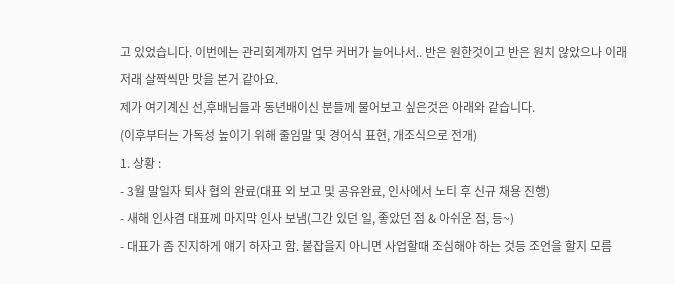고 있었습니다. 이번에는 관리회계까지 업무 커버가 늘어나서.. 반은 원한것이고 반은 원치 않았으나 이래저래 살짝씩만 맛을 본거 같아요.
제가 여기계신 선,후배님들과 동년배이신 분들께 물어보고 싶은것은 아래와 같습니다.
(이후부터는 가독성 높이기 위해 줄임말 및 경어식 표현, 개조식으로 전개)
1. 상황 :
- 3월 말일자 퇴사 협의 완료(대표 외 보고 및 공유완료, 인사에서 노티 후 신규 채용 진행)
- 새해 인사겸 대표께 마지막 인사 보냄(그간 있던 일, 좋았던 점 & 아쉬운 점, 등~)
- 대표가 좀 진지하게 얘기 하자고 함. 붙잡을지 아니면 사업할때 조심해야 하는 것등 조언을 할지 모름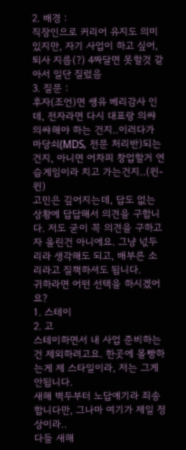2. 배경 :
직장인으로 커리어 유지도 의미 있지만, 자기 사업이 하고 싶어, 퇴사 지름(?) 4짜달면 못할것 같아서 일단 질렀음
3. 질문 :
후자(조언)면 쌩유 베리감사 인데, 전자라면 다시 대표랑 의쌰의쌰해야 하는 건지..이러다가 마당쇠(MDS, 전문 처리반)되는건지, 아니면 어차피 창업할거 연습게임이라 치고 가는건지..(윈-윈)
고민은 깊어지는데, 답도 없는 상황에 답답해서 의견을 구합니다. 저도 굳이 꼭 의견을 구하고자 올린건 아니에요. 그냥 넋두리라 생각해도 되고, 배부른 소리라고 질책하셔도 됩니다.
귀하라면 어떤 선택을 하시겠어요?
1. 스테이
2. 고
스테이하면서 내 사업 준비하는건 제외하려고요. 한곳에 몰빵하는게 제 스타일이라, 저는 그게 안됩니다.
새해 벽두부터 노답얘기라 죄송합니다만, 그나마 여기가 제일 정상이라..
다들 새해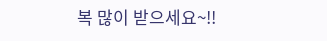복 많이 받으세요~!!